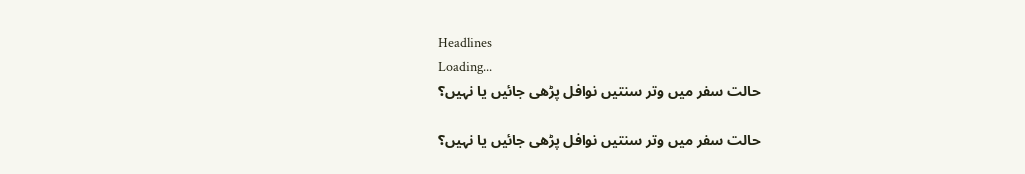Headlines
Loading...
حالت سفر میں وتر سنتیں نوافل پڑھی جائیں یا نہیں؟

حالت سفر میں وتر سنتیں نوافل پڑھی جائیں یا نہیں؟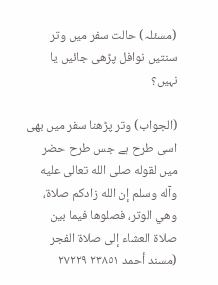(مسئلہ) حالت سفر میں وتر سنتیں نوافل پڑھی جائیں یا نہیں؟

(الجواب) وتر پڑھنا سفر میں بھی اسی طرح ہے جس طرح حضر میں لقوله صلی الله تعالی عليه وآله وسلم إن الله زادكم صلاة، وهي الوتر، فصلوها فيما بين صلاة العشاء إلى صلاة الفجر (مسند أحمد ٢٣٨٥١ ٢٧٢٢٩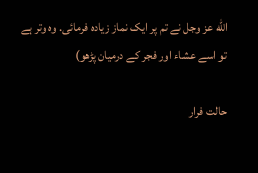الله عز وجل نے تم پر ایک نماز زیادہ فرمائی. وہ وتر ہے تو اسے عشاء اور فجر کے درمیان پڑھو)

حالت فرار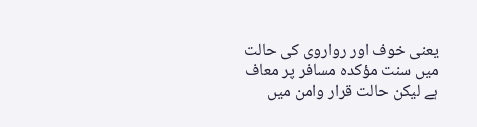یعنی خوف اور رواروی کی حالت میں سنت مؤکدہ مسافر پر معاف ہے لیکن حالت قرار وامن میں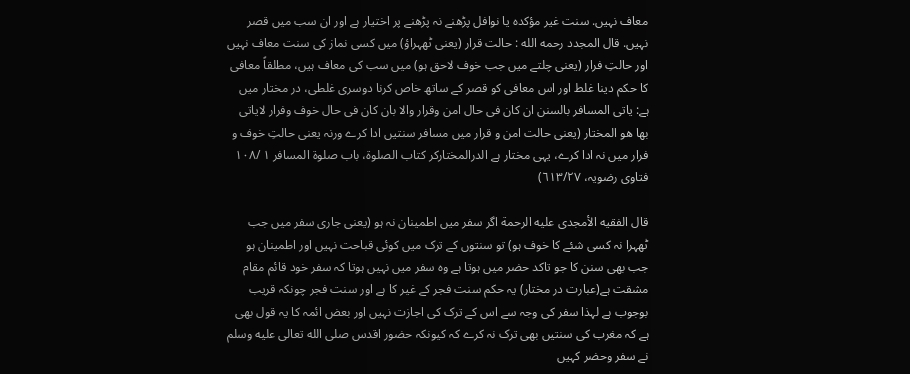معاف نہیں. سنت غیر مؤکدہ یا نوافل پڑھنے نہ پڑھنے پر اختیار ہے اور ان سب میں قصر نہیں. قال المجدد رحمه الله : حالت قرار (یعنی ٹھہراؤ) میں کسی نماز کی سنت معاف نہیں اور حالتِ فرار (یعنی چلتے میں جب خوف لاحق ہو) میں سب کی معاف ہیں، مطلقاً معافی کا حکم دینا غلط اور اس معافی کو قصر کے ساتھ خاص کرنا دوسری غلطی، در مختار میں ہے: یاتی المسافر بالسنن ان کان فی حال امن وقرار والا بان کان فی حال خوف وفرار لایاتی بها ھو المختار (یعنی حالت امن و قرار میں مسافر سنتیں ادا کرے ورنہ یعنی حالتِ خوف و فرار میں نہ ادا کرے، یہی مختار ہے الدرالمختارکر کتاب الصلوۃ، باب صلوۃ المسافر ۱ /۱۰۸ فتاوی رضویہ، ٦١٣/٢٧)

قال الفقيه الأمجدی عليه الرحمة اگر سفر میں اطمینان نہ ہو (یعنی جاری سفر میں جب ٹھہرا نہ کسی شئے کا خوف ہو) تو سنتوں کے ترک میں کوئی قباحت نہیں اور اطمینان ہو جب بھی سنن کا جو تاکد حضر میں ہوتا ہے وہ سفر میں نہیں ہوتا کہ سفر خود قائم مقام مشقت ہے(عبارت در مختار) یہ حکم سنت فجر کے غیر کا ہے اور سنت فجر چونکہ قریب بوجوب ہے لہذا سفر کی وجہ سے اس کے ترک کی اجازت نہیں اور بعض ائمہ کا یہ قول بھی ہے کہ مغرب کی سنتیں بھی ترک نہ کرے کہ کیونکہ حضور اقدس صلی الله تعالی عليه وسلم نے سفر وحضر کہیں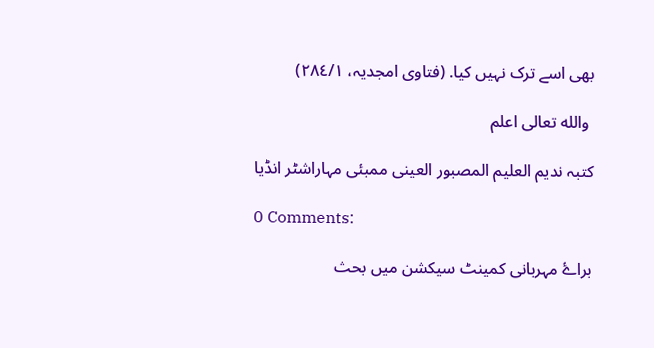بھی اسے ترک نہیں کیا. (فتاوی امجدیہ، ٢٨٤/١)

 والله تعالی اعلم

کتبہ ندیم العلیم المصبور العینی ممبئی مہاراشٹر انڈیا

0 Comments:

براۓ مہربانی کمینٹ سیکشن میں بحث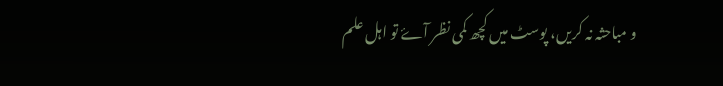و مباحثہ نہ کریں، پوسٹ میں کچھ کمی نظر آۓ تو اہل علم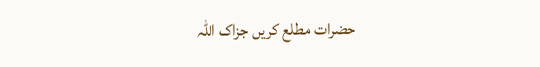حضرات مطلع کریں جزاک اللہ